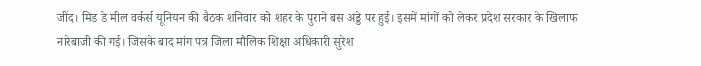जींद। मिड डे मील वर्कर्स यूनियन की बैठक शनिवार को शहर के पुराने बस अड्डे पर हुई। इसमें मांगों को लेकर प्रदेश सरकार के खिलाफ नारेबाजी की गई। जिसके बाद मांग पत्र जिला मौलिक शिक्षा अधिकारी सुरेश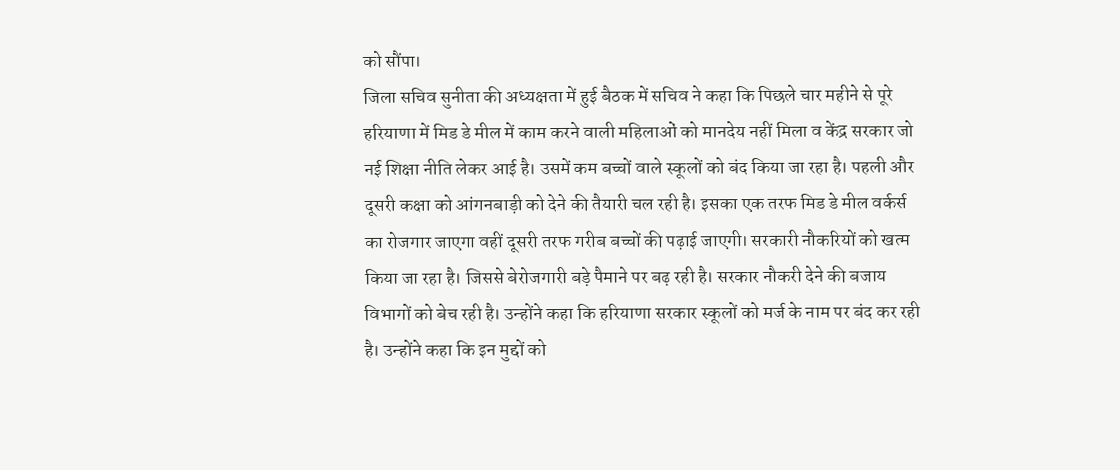को सौंपा।
जिला सचिव सुनीता की अध्यक्षता में हुई बैठक में सचिव ने कहा कि पिछले चार महीने से पूरे हरियाणा में मिड डे मील में काम करने वाली महिलाओं को मानदेय नहीं मिला व केंद्र सरकार जो नई शिक्षा नीति लेकर आई है। उसमें कम बच्चों वाले स्कूलों को बंद किया जा रहा है। पहली और दूसरी कक्षा को आंगनबाड़ी को देने की तैयारी चल रही है। इसका एक तरफ मिड डे मील वर्कर्स का रोजगार जाएगा वहीं दूसरी तरफ गरीब बच्चों की पढ़ाई जाएगी। सरकारी नौकरियों को खत्म किया जा रहा है। जिससे बेरोजगारी बड़े पैमाने पर बढ़ रही है। सरकार नौकरी देने की बजाय विभागों को बेच रही है। उन्होंने कहा कि हरियाणा सरकार स्कूलों को मर्ज के नाम पर बंद कर रही है। उन्होंने कहा कि इन मुद्दों को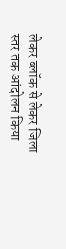लेकर ब्लॉक से लेकर जिला स्तर तक आंदोलन किया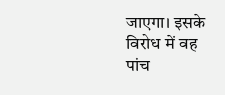जाएगा। इसके विरोध में वह पांच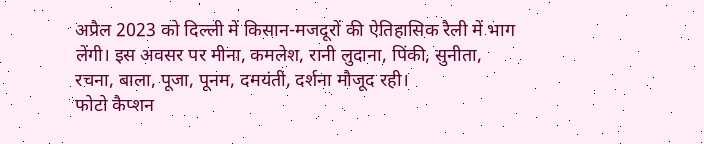अप्रैल 2023 को दिल्ली में किसान-मजदूरों की ऐतिहासिक रैली में भाग लेंगी। इस अवसर पर मीना, कमलेश, रानी लुदाना, पिंकी, सुनीता, रचना, बाला, पूजा, पूनम, दमयंती, दर्शना मौजूद रही।
फोटो कैप्शन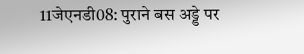11जेएनडी08: पुराने बस अड्डे पर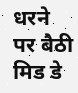धरने पर बैठी मिड डे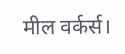मील वर्कर्स।